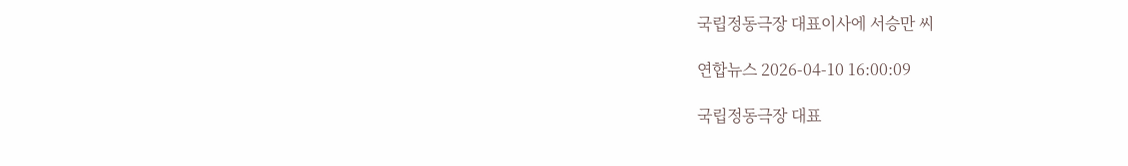국립정동극장 대표이사에 서승만 씨

연합뉴스 2026-04-10 16:00:09

국립정동극장 대표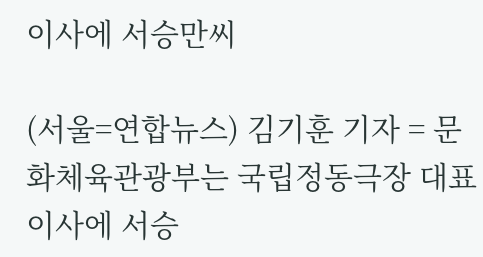이사에 서승만씨

(서울=연합뉴스) 김기훈 기자 = 문화체육관광부는 국립정동극장 대표이사에 서승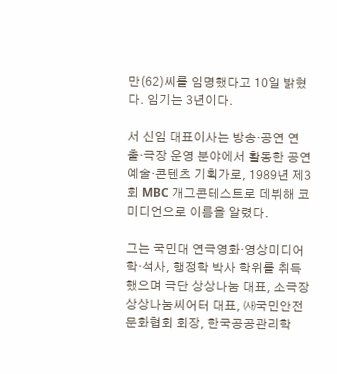만(62)씨를 임명했다고 10일 밝혔다. 임기는 3년이다.

서 신임 대표이사는 방송·공연 연출·극장 운영 분야에서 활동한 공연예술·콘텐츠 기획가로, 1989년 제3회 MBC 개그콘테스트로 데뷔해 코미디언으로 이름을 알렸다.

그는 국민대 연극영화·영상미디어 학·석사, 행정학 박사 학위를 취득했으며 극단 상상나눔 대표, 소극장 상상나눔씨어터 대표, ㈔국민안전문화협회 회장, 한국공공관리학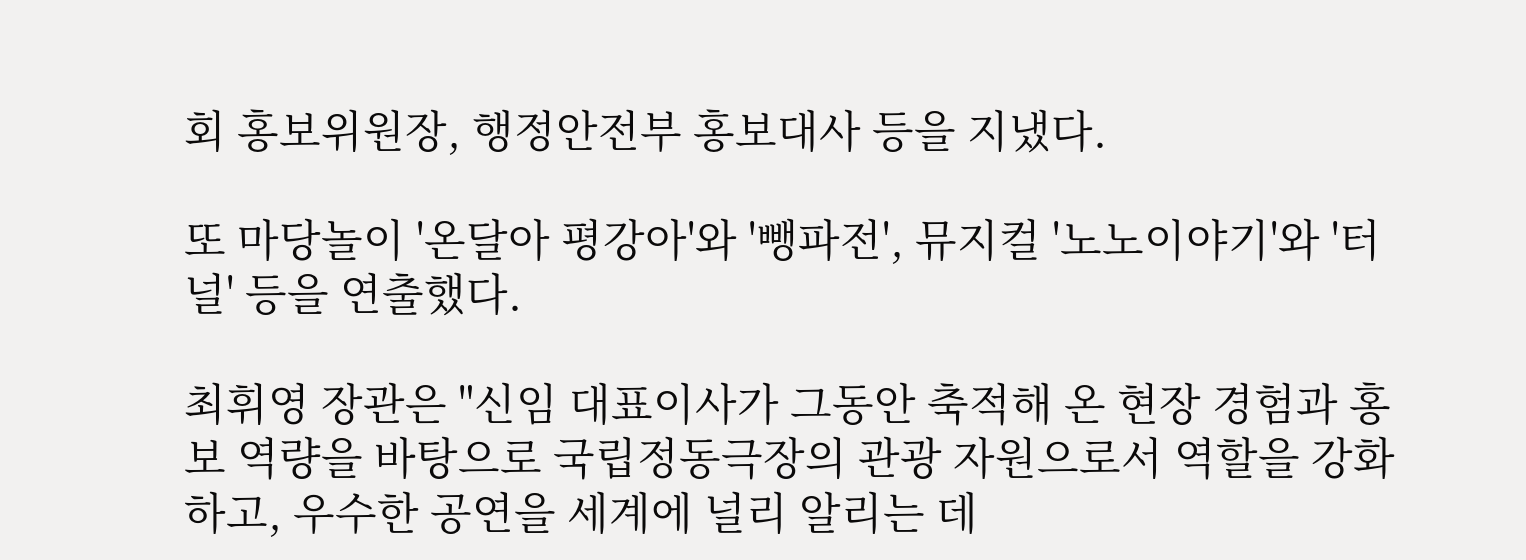회 홍보위원장, 행정안전부 홍보대사 등을 지냈다.

또 마당놀이 '온달아 평강아'와 '뺑파전', 뮤지컬 '노노이야기'와 '터널' 등을 연출했다.

최휘영 장관은 "신임 대표이사가 그동안 축적해 온 현장 경험과 홍보 역량을 바탕으로 국립정동극장의 관광 자원으로서 역할을 강화하고, 우수한 공연을 세계에 널리 알리는 데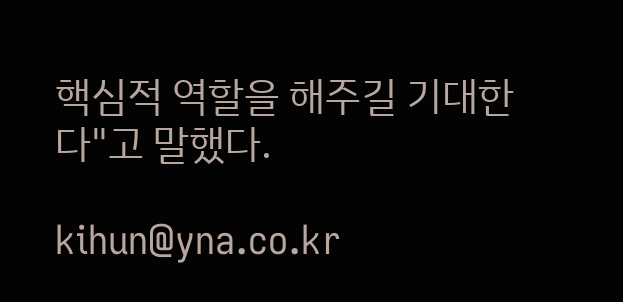핵심적 역할을 해주길 기대한다"고 말했다.

kihun@yna.co.kr